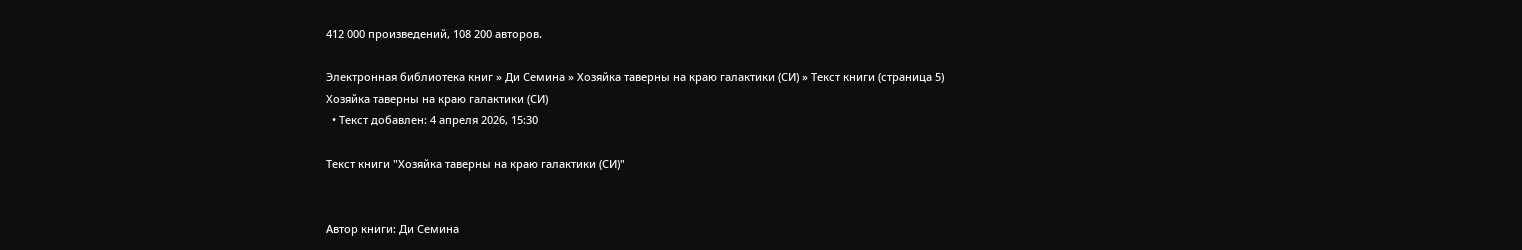412 000 произведений, 108 200 авторов.

Электронная библиотека книг » Ди Семина » Хозяйка таверны на краю галактики (СИ) » Текст книги (страница 5)
Хозяйка таверны на краю галактики (СИ)
  • Текст добавлен: 4 апреля 2026, 15:30

Текст книги "Хозяйка таверны на краю галактики (СИ)"


Автор книги: Ди Семина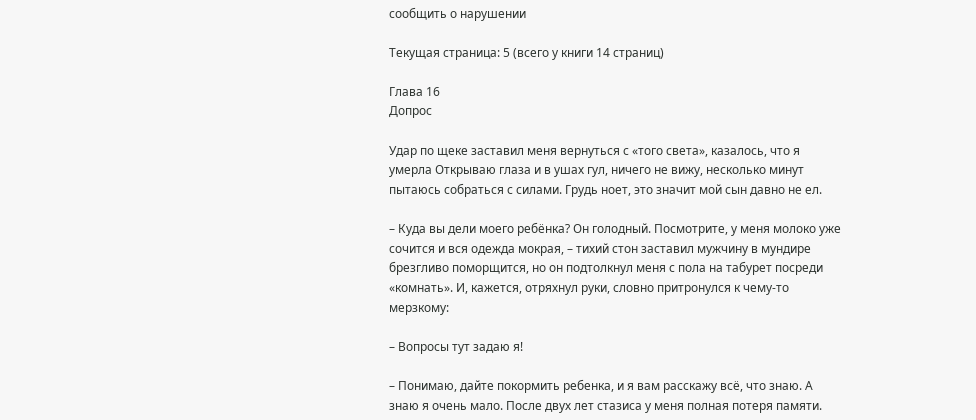сообщить о нарушении

Текущая страница: 5 (всего у книги 14 страниц)

Глава 16
Допрос

Удар по щеке заставил меня вернуться с «того света», казалось, что я умерла Открываю глаза и в ушах гул, ничего не вижу, несколько минут пытаюсь собраться с силами. Грудь ноет, это значит мой сын давно не ел.

– Куда вы дели моего ребёнка? Он голодный. Посмотрите, у меня молоко уже сочится и вся одежда мокрая, – тихий стон заставил мужчину в мундире брезгливо поморщится, но он подтолкнул меня с пола на табурет посреди «комнать». И, кажется, отряхнул руки, словно притронулся к чему-то мерзкому:

– Вопросы тут задаю я!

– Понимаю, дайте покормить ребенка, и я вам расскажу всё, что знаю. А знаю я очень мало. После двух лет стазиса у меня полная потеря памяти.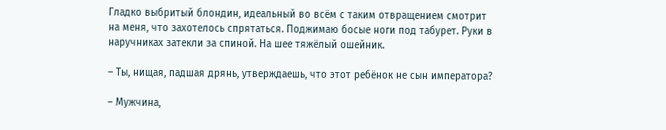Гладко выбритый блондин, идеальный во всём с таким отвращением смотрит на меня, что захотелось спрятаться. Поджимаю босые ноги под табурет. Руки в наручниках затекли за спиной. На шее тяжёлый ошейник.

– Ты, нищая, падшая дрянь, утверждаешь, что этот ребёнок не сын императора?

– Мужчина,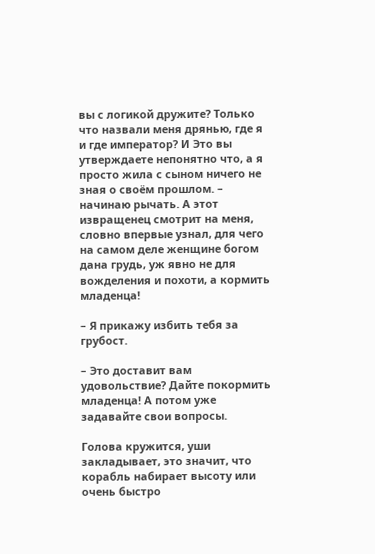вы с логикой дружите? Только что назвали меня дрянью, где я и где император? И Это вы утверждаете непонятно что, а я просто жила с сыном ничего не зная о своём прошлом. – начинаю рычать. А этот извращенец смотрит на меня, словно впервые узнал, для чего на самом деле женщине богом дана грудь, уж явно не для вожделения и похоти, а кормить младенца!

– Я прикажу избить тебя за грубост.

– Это доставит вам удовольствие? Дайте покормить младенца! А потом уже задавайте свои вопросы.

Голова кружится, уши закладывает, это значит, что корабль набирает высоту или очень быстро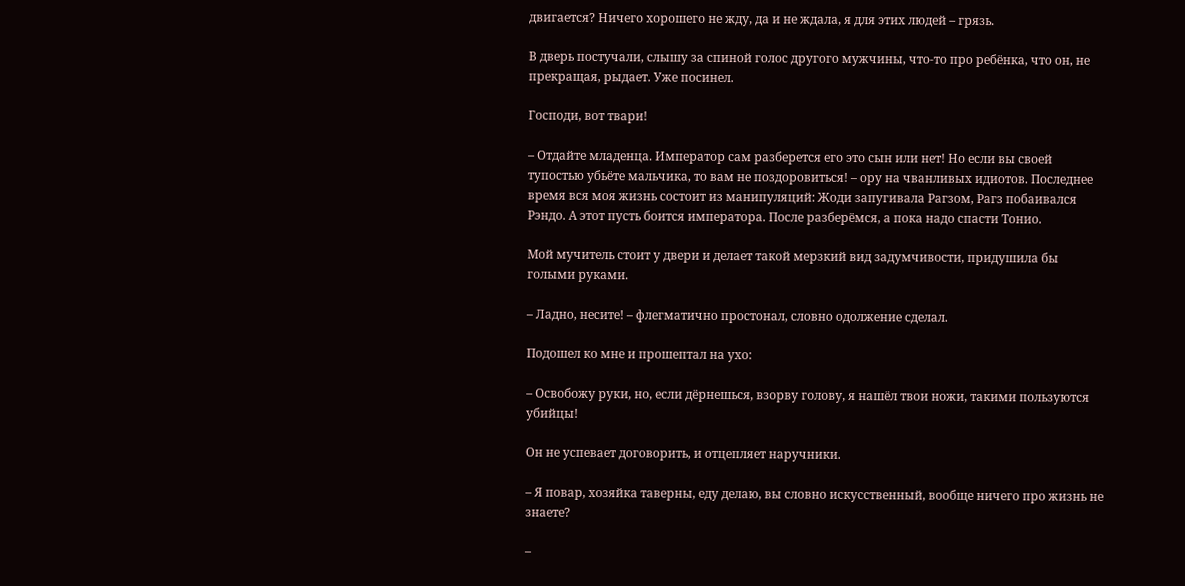двигается? Ничего хорошего не жду, да и не ждала, я для этих людей – грязь.

В дверь постучали, слышу за спиной голос другого мужчины, что-то про ребёнка, что он, не прекращая, рыдает. Уже посинел.

Господи, вот твари!

– Отдайте младенца. Император сам разберется его это сын или нет! Но если вы своей тупостью убьёте мальчика, то вам не поздоровиться! – ору на чванливых идиотов. Последнее время вся моя жизнь состоит из манипуляций: Жоди запугивала Рагзом, Рагз побаивался Рэндо. А этот пусть боится императора. После разберёмся, а пока надо спасти Тонио.

Мой мучитель стоит у двери и делает такой мерзкий вид задумчивости, придушила бы голыми руками.

– Ладно, несите! – флегматично простонал, словно одолжение сделал.

Подошел ко мне и прошептал на ухо:

– Освобожу руки, но, если дёрнешься, взорву голову, я нашёл твои ножи, такими пользуются убийцы!

Он не успевает договорить, и отцепляет наручники.

– Я повар, хозяйка таверны, еду делаю, вы словно искусственный, вообще ничего про жизнь не знаете?

–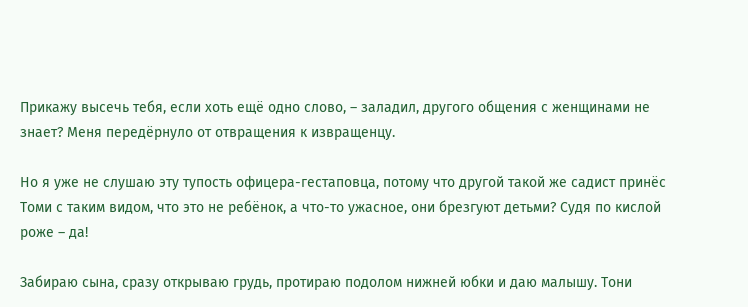Прикажу высечь тебя, если хоть ещё одно слово, – заладил, другого общения с женщинами не знает? Меня передёрнуло от отвращения к извращенцу.

Но я уже не слушаю эту тупость офицера-гестаповца, потому что другой такой же садист принёс Томи с таким видом, что это не ребёнок, а что-то ужасное, они брезгуют детьми? Судя по кислой роже – да!

Забираю сына, сразу открываю грудь, протираю подолом нижней юбки и даю малышу. Тони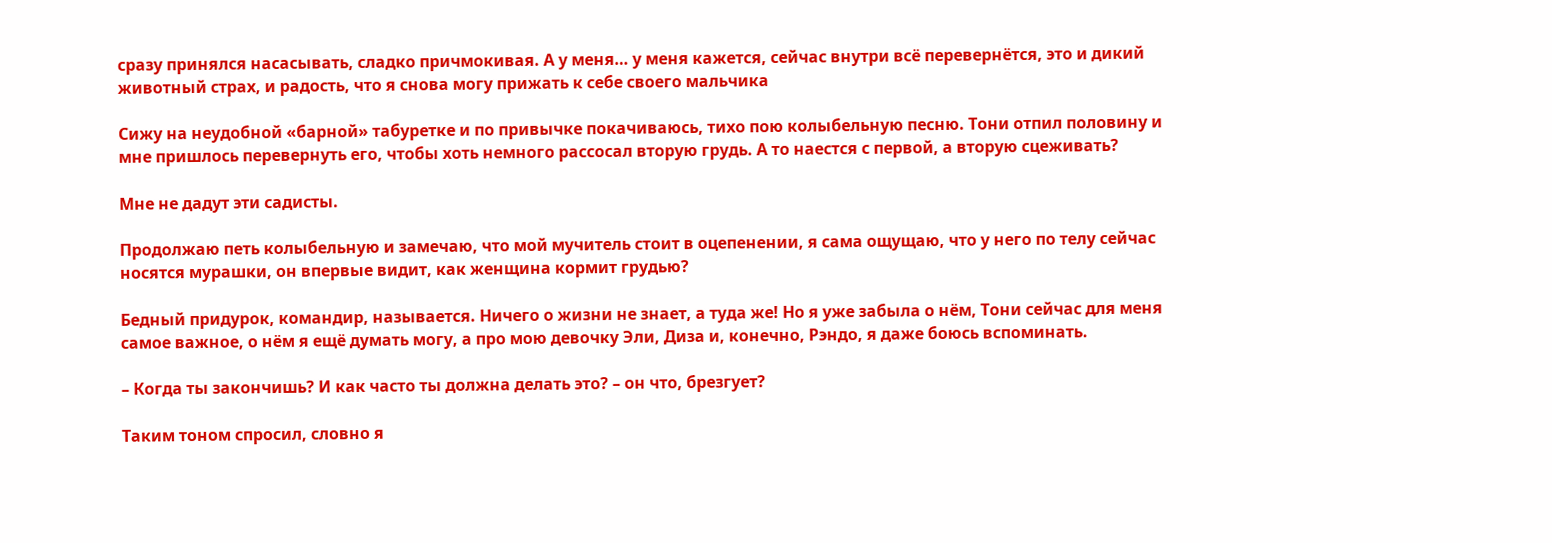сразу принялся насасывать, сладко причмокивая. А у меня… у меня кажется, сейчас внутри всё перевернётся, это и дикий животный страх, и радость, что я снова могу прижать к себе своего мальчика

Сижу на неудобной «барной» табуретке и по привычке покачиваюсь, тихо пою колыбельную песню. Тони отпил половину и мне пришлось перевернуть его, чтобы хоть немного рассосал вторую грудь. А то наестся с первой, а вторую сцеживать?

Мне не дадут эти садисты.

Продолжаю петь колыбельную и замечаю, что мой мучитель стоит в оцепенении, я сама ощущаю, что у него по телу сейчас носятся мурашки, он впервые видит, как женщина кормит грудью?

Бедный придурок, командир, называется. Ничего о жизни не знает, а туда же! Но я уже забыла о нём, Тони сейчас для меня самое важное, о нём я ещё думать могу, а про мою девочку Эли, Диза и, конечно, Рэндо, я даже боюсь вспоминать.

– Когда ты закончишь? И как часто ты должна делать это? – он что, брезгует?

Таким тоном спросил, словно я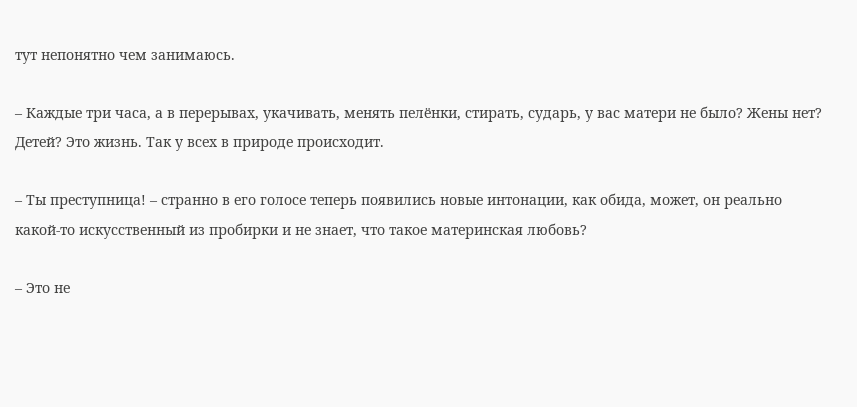тут непонятно чем занимаюсь.

– Каждые три часа, а в перерывах, укачивать, менять пелёнки, стирать, сударь, у вас матери не было? Жены нет? Детей? Это жизнь. Так у всех в природе происходит.

– Ты преступница! – странно в его голосе теперь появились новые интонации, как обида, может, он реально какой-то искусственный из пробирки и не знает, что такое материнская любовь?

– Это не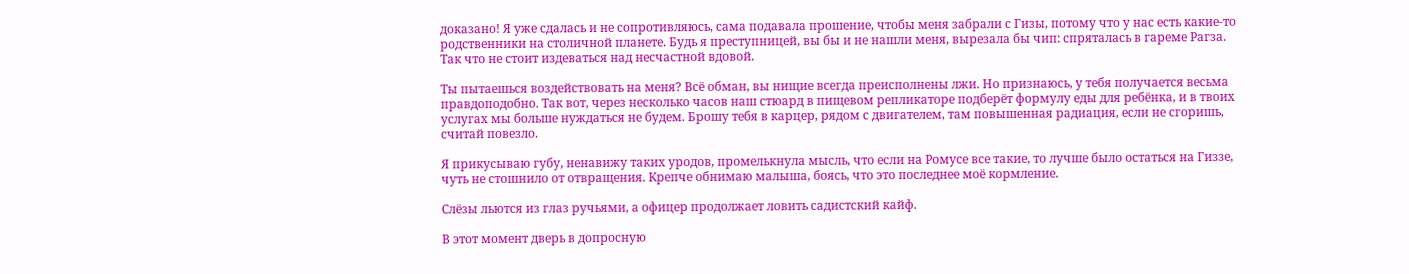доказано! Я уже сдалась и не сопротивляюсь, сама подавала прошение, чтобы меня забрали с Гизы, потому что у нас есть какие-то родственники на столичной планете. Будь я преступницей, вы бы и не нашли меня, вырезала бы чип: спряталась в гареме Рагза. Так что не стоит издеваться над несчастной вдовой.

Ты пытаешься воздействовать на меня? Всё обман, вы нищие всегда преисполнены лжи. Но признаюсь, у тебя получается весьма правдоподобно. Так вот, через несколько часов наш стюард в пищевом репликаторе подберёт формулу еды для ребёнка, и в твоих услугах мы больше нуждаться не будем. Брошу тебя в карцер, рядом с двигателем, там повышенная радиация, если не сгоришь, считай повезло.

Я прикусываю губу, ненавижу таких уродов, промелькнула мысль, что если на Ромусе все такие, то лучше было остаться на Гиззе, чуть не стошнило от отвращения. Крепче обнимаю малыша, боясь, что это последнее моё кормление.

Слёзы льются из глаз ручьями, а офицер продолжает ловить садистский кайф.

В этот момент дверь в допросную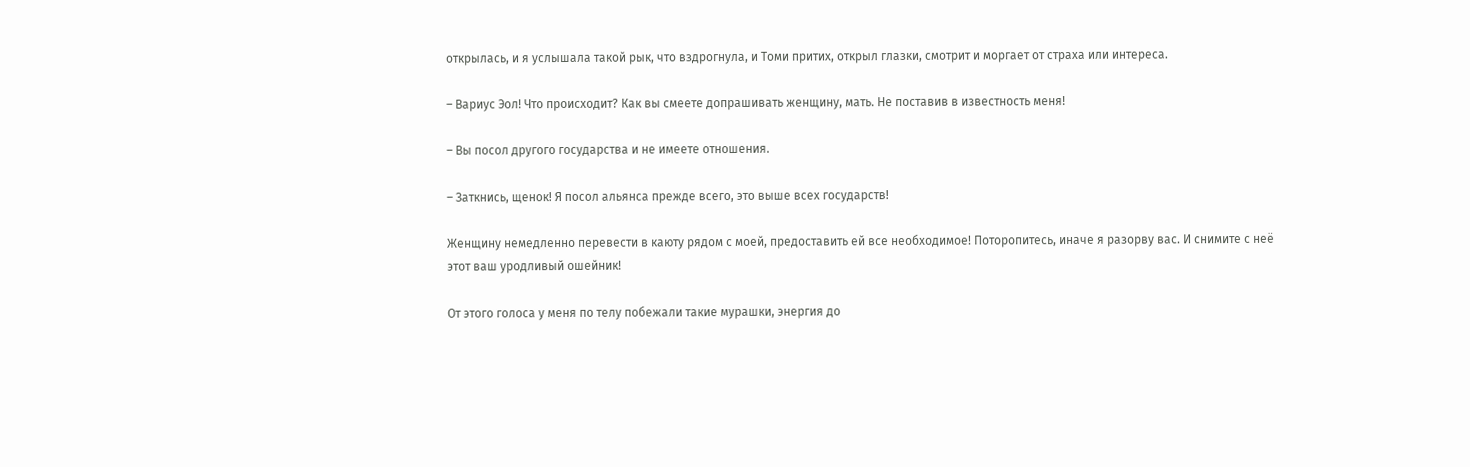открылась, и я услышала такой рык, что вздрогнула, и Томи притих, открыл глазки, смотрит и моргает от страха или интереса.

– Вариус Эол! Что происходит? Как вы смеете допрашивать женщину, мать. Не поставив в известность меня!

– Вы посол другого государства и не имеете отношения.

– Заткнись, щенок! Я посол альянса прежде всего, это выше всех государств!

Женщину немедленно перевести в каюту рядом с моей, предоставить ей все необходимое! Поторопитесь, иначе я разорву вас. И снимите с неё этот ваш уродливый ошейник!

От этого голоса у меня по телу побежали такие мурашки, энергия до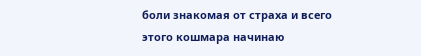боли знакомая от страха и всего этого кошмара начинаю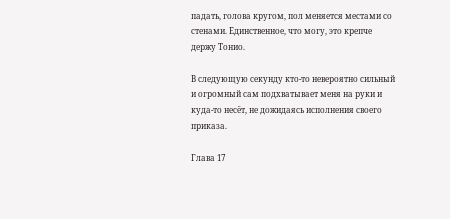падать, голова кругом, пол меняется местами со стенами. Единственное, что могу, это крепче держу Тонио.

В следующую секунду кто-то невероятно сильный и огромный сам подхватывает меня на руки и куда-то несёт, не дожидаясь исполнения своего приказа.

Глава 17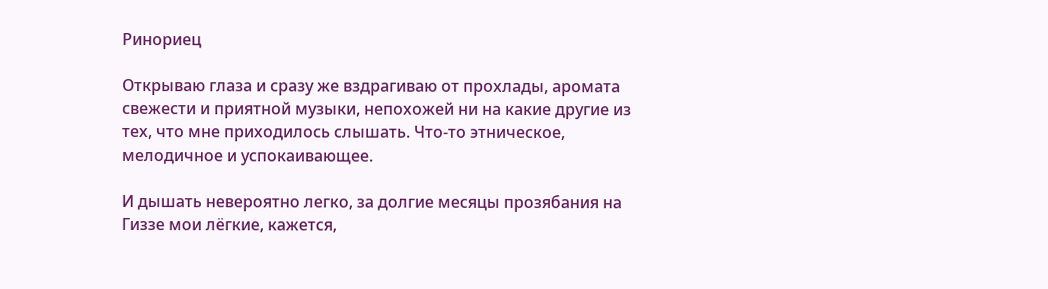Ринориец

Открываю глаза и сразу же вздрагиваю от прохлады, аромата свежести и приятной музыки, непохожей ни на какие другие из тех, что мне приходилось слышать. Что-то этническое, мелодичное и успокаивающее.

И дышать невероятно легко, за долгие месяцы прозябания на Гиззе мои лёгкие, кажется,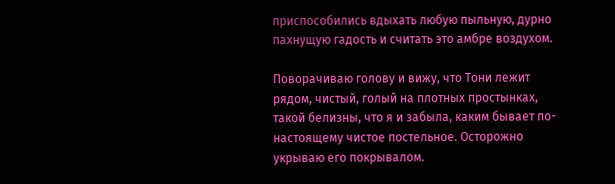приспособились вдыхать любую пыльную, дурно пахнущую гадость и считать это амбре воздухом.

Поворачиваю голову и вижу, что Тони лежит рядом, чистый, голый на плотных простынках, такой белизны, что я и забыла, каким бывает по-настоящему чистое постельное. Осторожно укрываю его покрывалом.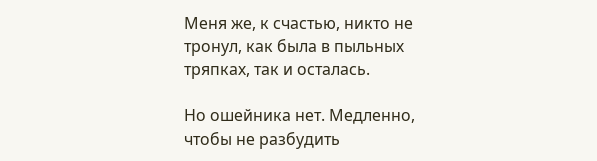Меня же, к счастью, никто не тронул, как была в пыльных тряпках, так и осталась.

Но ошейника нет. Медленно, чтобы не разбудить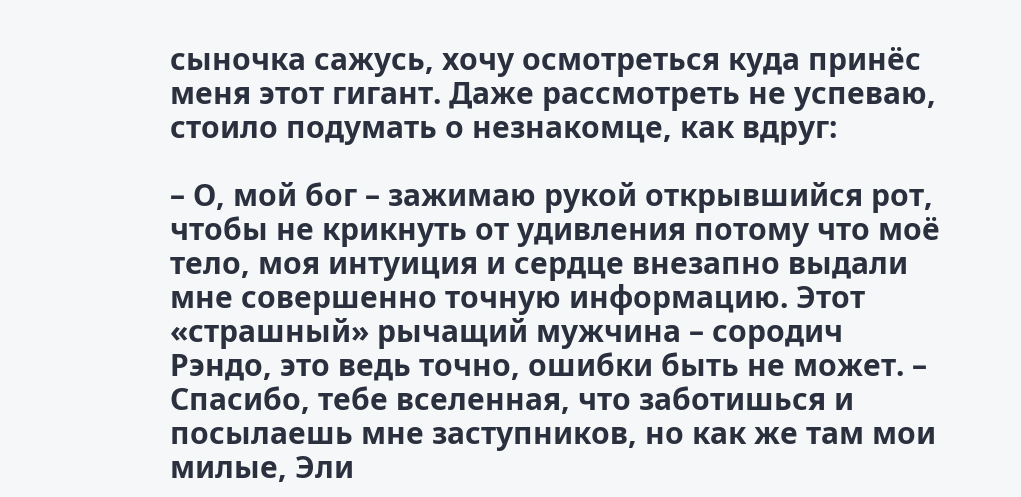сыночка сажусь, хочу осмотреться куда принёс меня этот гигант. Даже рассмотреть не успеваю, стоило подумать о незнакомце, как вдруг:

– О, мой бог – зажимаю рукой открывшийся рот, чтобы не крикнуть от удивления потому что моё тело, моя интуиция и сердце внезапно выдали мне совершенно точную информацию. Этот «страшный» рычащий мужчина – сородич Рэндо, это ведь точно, ошибки быть не может. – Спасибо, тебе вселенная, что заботишься и посылаешь мне заступников, но как же там мои милые, Эли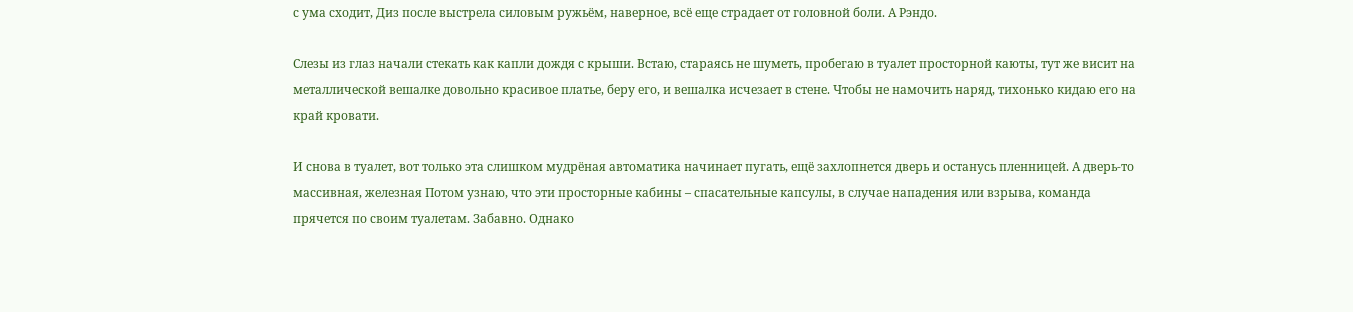с ума сходит, Диз после выстрела силовым ружьём, наверное, всё еще страдает от головной боли. А Рэндо.

Слезы из глаз начали стекать как капли дождя с крыши. Встаю, стараясь не шуметь, пробегаю в туалет просторной каюты, тут же висит на металлической вешалке довольно красивое платье, беру его, и вешалка исчезает в стене. Чтобы не намочить наряд, тихонько кидаю его на край кровати.

И снова в туалет, вот только эта слишком мудрёная автоматика начинает пугать, ещё захлопнется дверь и останусь пленницей. А дверь-то массивная, железная Потом узнаю, что эти просторные кабины – спасательные капсулы, в случае нападения или взрыва, команда прячется по своим туалетам. Забавно. Однако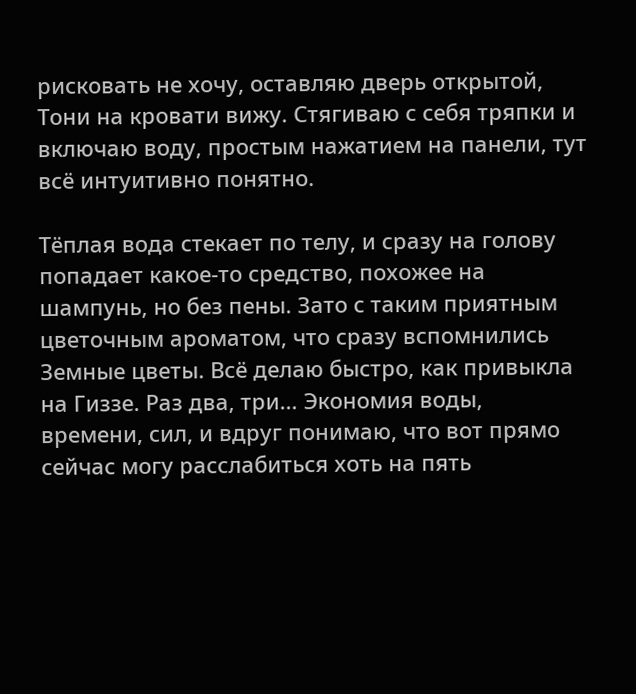рисковать не хочу, оставляю дверь открытой, Тони на кровати вижу. Стягиваю с себя тряпки и включаю воду, простым нажатием на панели, тут всё интуитивно понятно.

Тёплая вода стекает по телу, и сразу на голову попадает какое-то средство, похожее на шампунь, но без пены. Зато с таким приятным цветочным ароматом, что сразу вспомнились Земные цветы. Всё делаю быстро, как привыкла на Гиззе. Раз два, три… Экономия воды, времени, сил, и вдруг понимаю, что вот прямо сейчас могу расслабиться хоть на пять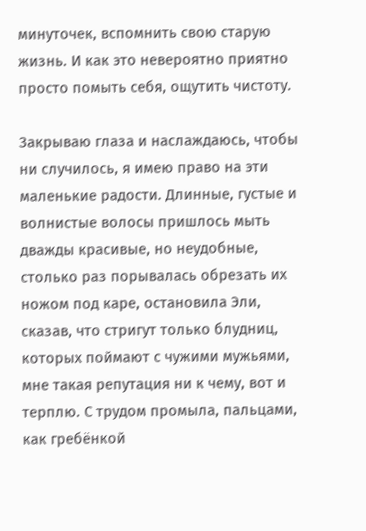минуточек, вспомнить свою старую жизнь. И как это невероятно приятно просто помыть себя, ощутить чистоту.

Закрываю глаза и наслаждаюсь, чтобы ни случилось, я имею право на эти маленькие радости. Длинные, густые и волнистые волосы пришлось мыть дважды красивые, но неудобные, столько раз порывалась обрезать их ножом под каре, остановила Эли, сказав, что стригут только блудниц, которых поймают с чужими мужьями, мне такая репутация ни к чему, вот и терплю. С трудом промыла, пальцами, как гребёнкой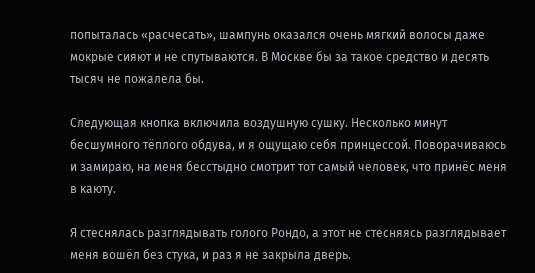попыталась «расчесать», шампунь оказался очень мягкий волосы даже мокрые сияют и не спутываются. В Москве бы за такое средство и десять тысяч не пожалела бы.

Следующая кнопка включила воздушную сушку. Несколько минут бесшумного тёплого обдува, и я ощущаю себя принцессой. Поворачиваюсь и замираю, на меня бесстыдно смотрит тот самый человек, что принёс меня в каюту.

Я стеснялась разглядывать голого Рондо, а этот не стесняясь разглядывает меня вошёл без стука, и раз я не закрыла дверь.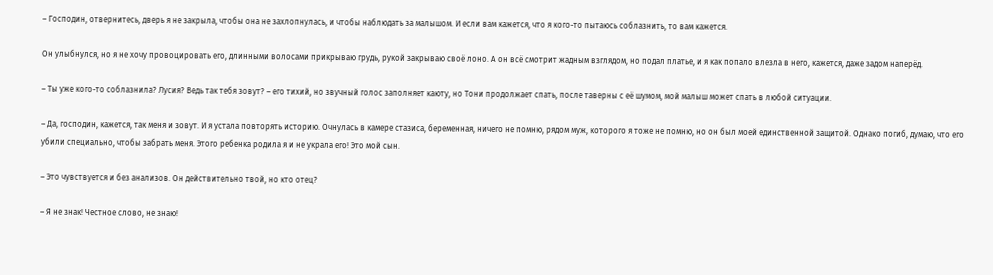– Господин, отвернитесь, дверь я не закрыла, чтобы она не захлопнулась, и чтобы наблюдать за малышом. И если вам кажется, что я кого-то пытаюсь соблазнить, то вам кажется.

Он улыбнулся, но я не хочу провоцировать его, длинными волосами прикрываю грудь, рукой закрываю своё лоно. А он всё смотрит жадным взглядом, но подал платье, и я как попало влезла в него, кажется, даже задом наперёд.

– Ты уже кого-то соблазнила? Лусия? Ведь так тебя зовут? – его тихий, но звучный голос заполняет каюту, но Тони продолжает спать, после таверны с её шумом, мой малыш может спать в любой ситуации.

– Да, господин, кажется, так меня и зовут. И я устала повторять историю. Очнулась в камере стазиса, беременная, ничего не помню, рядом муж, которого я тоже не помню, но он был моей единственной защитой. Однако погиб, думаю, что его убили специально, чтобы забрать меня. Этого ребенка родила я и не украла его! Это мой сын.

– Это чувствуется и без анализов. Он действительно твой, но кто отец?

– Я не знак! Честное слово, не знаю!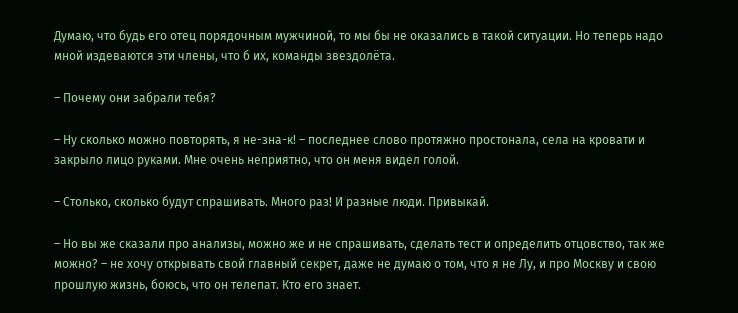Думаю, что будь его отец порядочным мужчиной, то мы бы не оказались в такой ситуации. Но теперь надо мной издеваются эти члены, что б их, команды звездолёта.

– Почему они забрали тебя?

– Ну сколько можно повторять, я не-зна-к! – последнее слово протяжно простонала, села на кровати и закрыло лицо руками. Мне очень неприятно, что он меня видел голой.

– Столько, сколько будут спрашивать. Много раз! И разные люди. Привыкай.

– Но вы же сказали про анализы, можно же и не спрашивать, сделать тест и определить отцовство, так же можно? – не хочу открывать свой главный секрет, даже не думаю о том, что я не Лу, и про Москву и свою прошлую жизнь, боюсь, что он телепат. Кто его знает.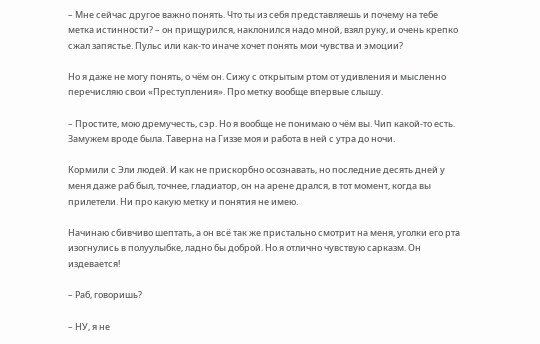– Мне сейчас другое важно понять. Что ты из себя представляешь и почему на тебе метка истинности? – он прищурился, наклонился надо мной, взял руку, и очень крепко сжал запястье. Пульс или как-то иначе хочет понять мои чувства и эмоции?

Но я даже не могу понять, о чём он. Сижу с открытым ртом от удивления и мысленно перечисляю свои «Преступления». Про метку вообще впервые слышу.

– Простите, мою дремучесть, сэр. Но я вообще не понимаю о чём вы. Чип какой-то есть. Замужем вроде была. Таверна на Гиззе моя и работа в ней с утра до ночи.

Кормили с Эли людей. И как не прискорбно осознавать, но последние десять дней у меня даже раб был, точнее, гладиатор, он на арене дрался, в тот момент, когда вы прилетели. Ни про какую метку и понятия не имею.

Начинаю сбивчиво шептать, а он всё так же пристально смотрит на меня, уголки его рта изогнулись в полуулыбке, ладно бы доброй. Но я отлично чувствую сарказм. Он издевается!

– Раб, говоришь?

– НУ, я не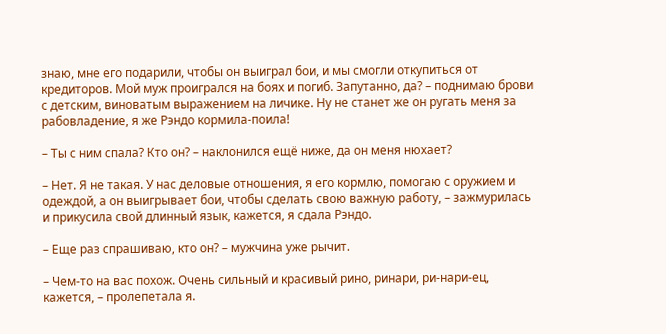знаю, мне его подарили, чтобы он выиграл бои, и мы смогли откупиться от кредиторов. Мой муж проигрался на боях и погиб. Запутанно, да? – поднимаю брови с детским, виноватым выражением на личике. Ну не станет же он ругать меня за рабовладение, я же Рэндо кормила-поила!

– Ты с ним спала? Кто он? – наклонился ещё ниже, да он меня нюхает?

– Нет. Я не такая. У нас деловые отношения, я его кормлю, помогаю с оружием и одеждой, а он выигрывает бои, чтобы сделать свою важную работу, – зажмурилась и прикусила свой длинный язык, кажется, я сдала Рэндо.

– Еще раз спрашиваю, кто он? – мужчина уже рычит.

– Чем-то на вас похож. Очень сильный и красивый рино, ринари, ри-нари-ец, кажется, – пролепетала я.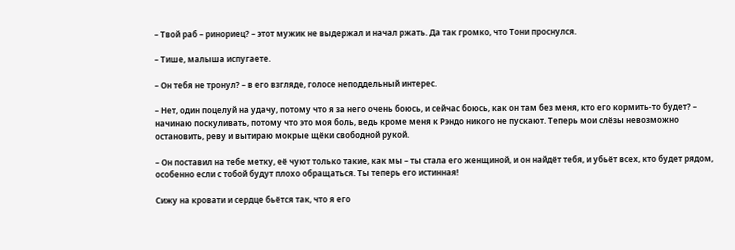– Твой раб – ринориец? – этот мужик не выдержал и начал ржать. Да так громко, что Тони проснулся.

– Тише, малыша испугаете.

– Он тебя не тронул? – в его взгляде, голосе неподдельный интерес.

– Нет, один поцелуй на удачу, потому что я за него очень боюсь, и сейчас боюсь, как он там без меня, кто его кормить-то будет? – начинаю поскуливать, потому что это моя боль, ведь кроме меня к Рэндо никого не пускают. Теперь мои слёзы невозможно остановить, реву и вытираю мокрые щёки свободной рукой.

– Он поставил на тебе метку, её чуют только такие, как мы – ты стала его женщиной, и он найдёт тебя, и убьёт всех, кто будет рядом, особенно если с тобой будут плохо обращаться. Ты теперь его истинная!

Сижу на кровати и сердце бьётся так, что я его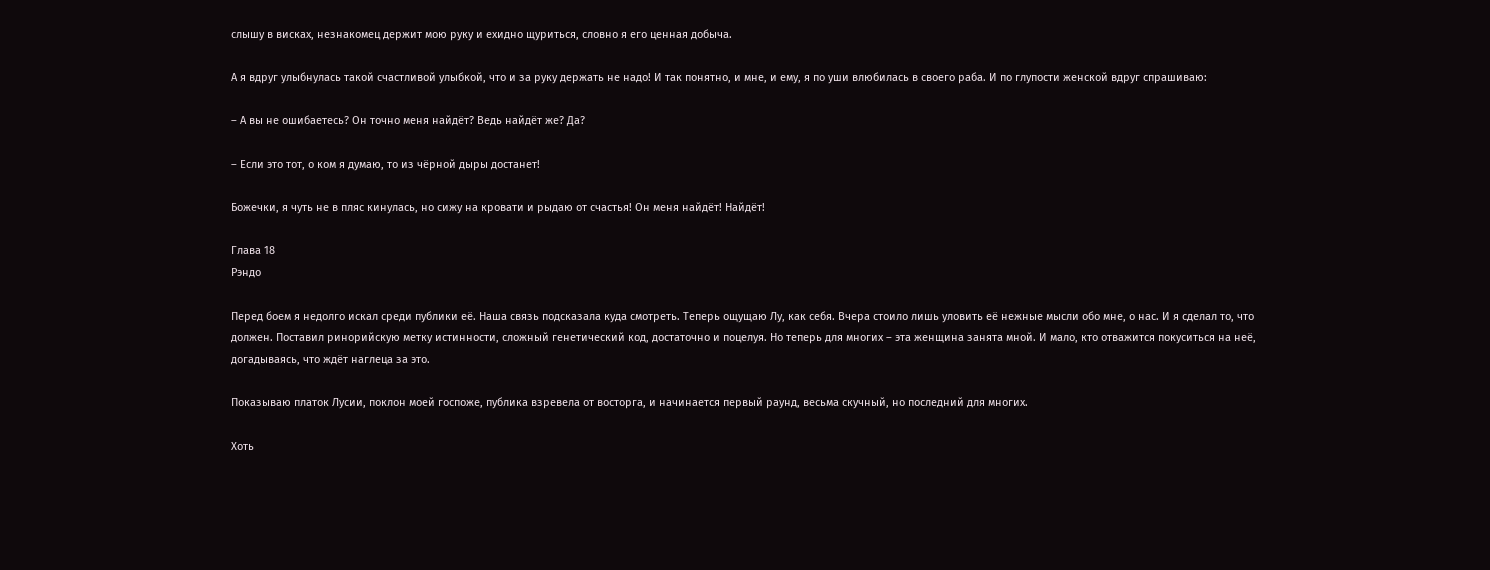слышу в висках, незнакомец держит мою руку и ехидно щуриться, словно я его ценная добыча.

А я вдруг улыбнулась такой счастливой улыбкой, что и за руку держать не надо! И так понятно, и мне, и ему, я по уши влюбилась в своего раба. И по глупости женской вдруг спрашиваю:

– А вы не ошибаетесь? Он точно меня найдёт? Ведь найдёт же? Да?

– Если это тот, о ком я думаю, то из чёрной дыры достанет!

Божечки, я чуть не в пляс кинулась, но сижу на кровати и рыдаю от счастья! Он меня найдёт! Найдёт!

Глава 18
Рэндо

Перед боем я недолго искал среди публики её. Наша связь подсказала куда смотреть. Теперь ощущаю Лу, как себя. Вчера стоило лишь уловить её нежные мысли обо мне, о нас. И я сделал то, что должен. Поставил ринорийскую метку истинности, сложный генетический код, достаточно и поцелуя. Но теперь для многих – эта женщина занята мной. И мало, кто отважится покуситься на неё, догадываясь, что ждёт наглеца за это.

Показываю платок Лусии, поклон моей госпоже, публика взревела от восторга, и начинается первый раунд, весьма скучный, но последний для многих.

Хоть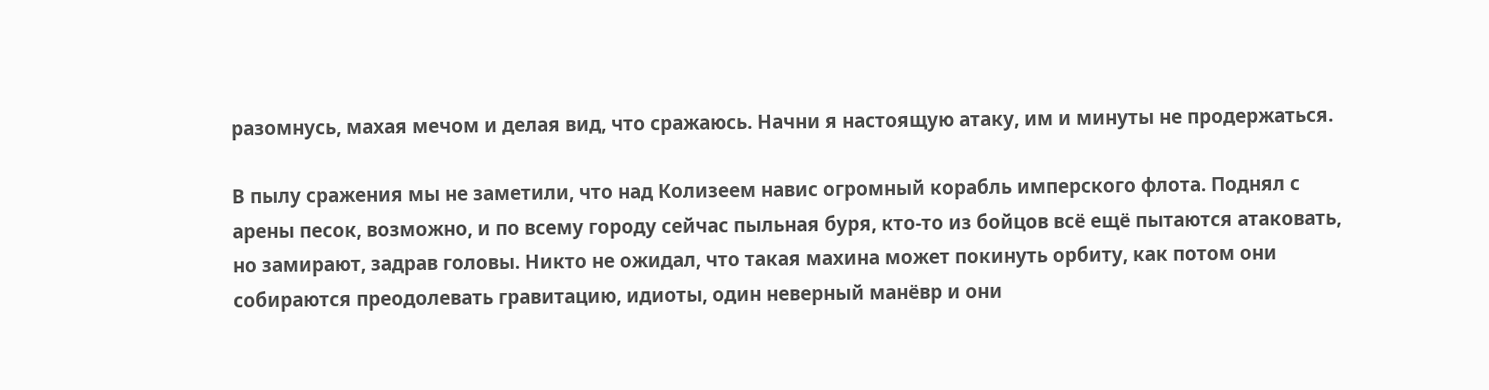разомнусь, махая мечом и делая вид, что сражаюсь. Начни я настоящую атаку, им и минуты не продержаться.

В пылу сражения мы не заметили, что над Колизеем навис огромный корабль имперского флота. Поднял с арены песок, возможно, и по всему городу сейчас пыльная буря, кто-то из бойцов всё ещё пытаются атаковать, но замирают, задрав головы. Никто не ожидал, что такая махина может покинуть орбиту, как потом они собираются преодолевать гравитацию, идиоты, один неверный манёвр и они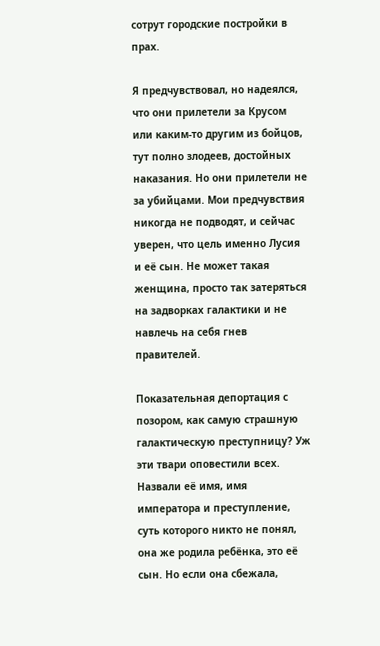сотрут городские постройки в прах.

Я предчувствовал, но надеялся, что они прилетели за Крусом или каким-то другим из бойцов, тут полно злодеев, достойных наказания. Но они прилетели не за убийцами. Мои предчувствия никогда не подводят, и сейчас уверен, что цель именно Лусия и её сын. Не может такая женщина, просто так затеряться на задворках галактики и не навлечь на себя гнев правителей.

Показательная депортация с позором, как самую страшную галактическую преступницу? Уж эти твари оповестили всех. Назвали её имя, имя императора и преступление, суть которого никто не понял, она же родила ребёнка, это её сын. Но если она сбежала,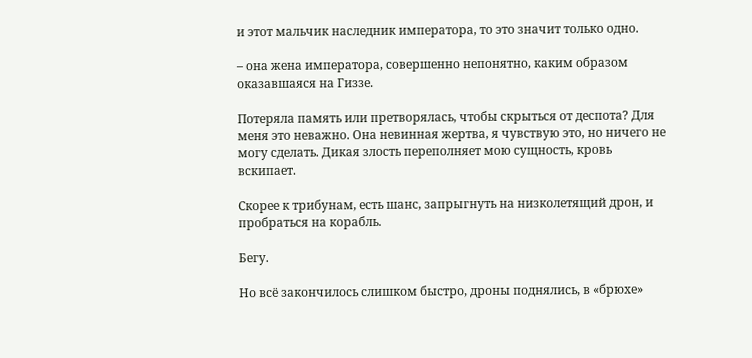и этот мальчик наследник императора, то это значит только одно.

– она жена императора, совершенно непонятно, каким образом оказавшаяся на Гиззе.

Потеряла память или претворялась, чтобы скрыться от деспота? Для меня это неважно. Она невинная жертва, я чувствую это, но ничего не могу сделать. Дикая злость переполняет мою сущность, кровь вскипает.

Скорее к трибунам, есть шанс, запрыгнуть на низколетящий дрон, и пробраться на корабль.

Бегу.

Но всё закончилось слишком быстро, дроны поднялись, в «брюхе»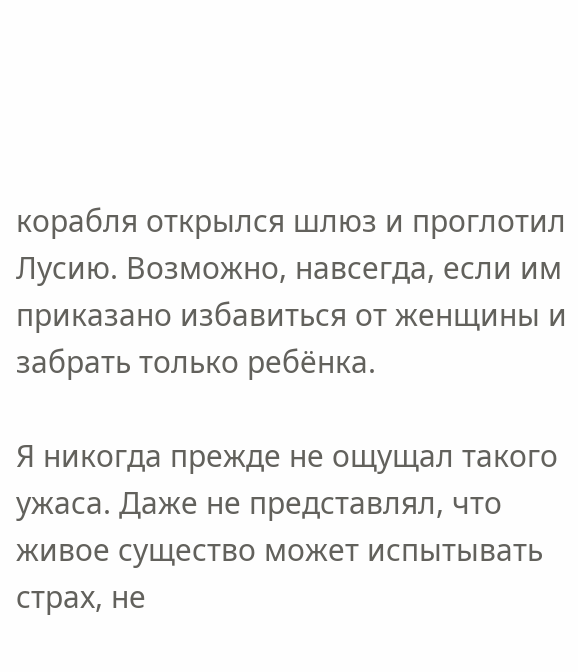корабля открылся шлюз и проглотил Лусию. Возможно, навсегда, если им приказано избавиться от женщины и забрать только ребёнка.

Я никогда прежде не ощущал такого ужаса. Даже не представлял, что живое существо может испытывать страх, не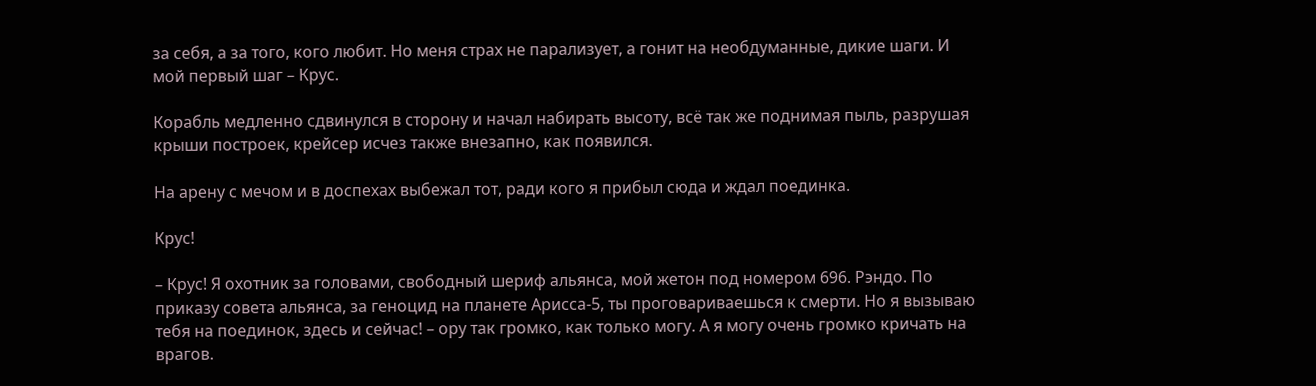за себя, а за того, кого любит. Но меня страх не парализует, а гонит на необдуманные, дикие шаги. И мой первый шаг – Крус.

Корабль медленно сдвинулся в сторону и начал набирать высоту, всё так же поднимая пыль, разрушая крыши построек, крейсер исчез также внезапно, как появился.

На арену с мечом и в доспехах выбежал тот, ради кого я прибыл сюда и ждал поединка.

Крус!

– Крус! Я охотник за головами, свободный шериф альянса, мой жетон под номером 696. Рэндо. По приказу совета альянса, за геноцид на планете Арисса-5, ты проговариваешься к смерти. Но я вызываю тебя на поединок, здесь и сейчас! – ору так громко, как только могу. А я могу очень громко кричать на врагов.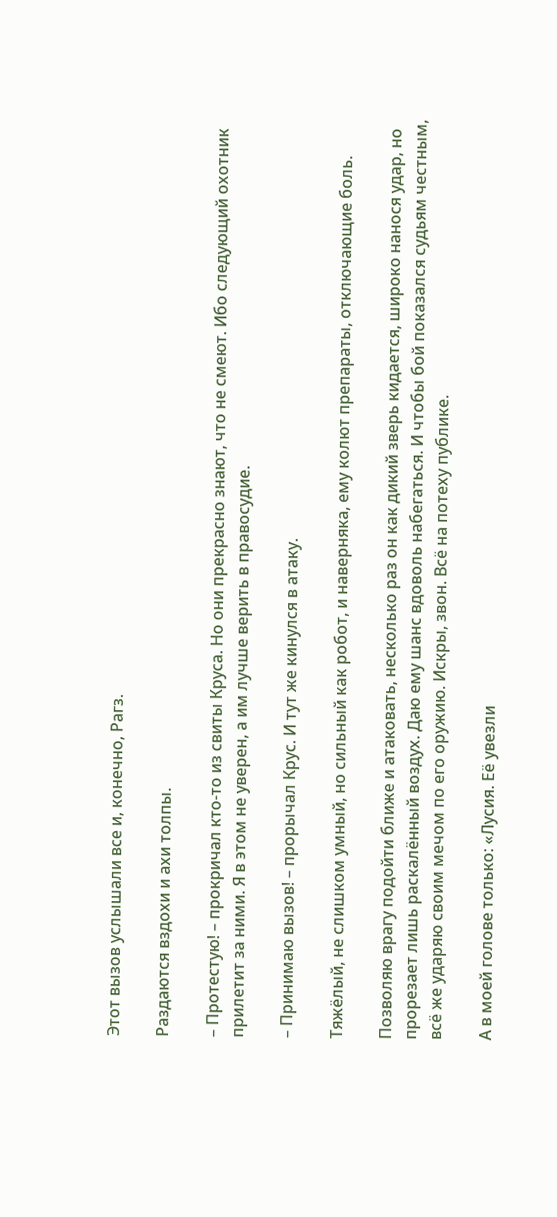Этот вызов услышали все и, конечно, Рагз.

Раздаются вздохи и ахи толпы.

– Протестую! – прокричал кто-то из свиты Круса. Но они прекрасно знают, что не смеют. Ибо следующий охотник прилетит за ними. Я в этом не уверен, а им лучше верить в правосудие.

– Принимаю вызов! – прорычал Крус. И тут же кинулся в атаку.

Тяжёлый, не слишком умный, но сильный как робот, и наверняка, ему колют препараты, отключающие боль.

Позволяю врагу подойти ближе и атаковать, несколько раз он как дикий зверь кидается, широко нанося удар, но прорезает лишь раскалённый воздух. Даю ему шанс вдоволь набегаться. И чтобы бой показался судьям честным, всё же ударяю своим мечом по его оружию. Искры, звон. Всё на потеху публике.

А в моей голове только: «Лусия. Её увезли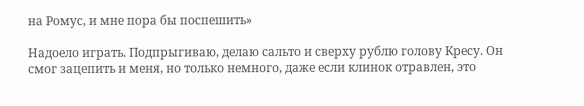на Ромус, и мне пора бы поспешить»

Надоело играть. Подпрыгиваю, делаю сальто и сверху рублю голову Кресу. Он смог зацепить и меня, но только немного, даже если клинок отравлен, это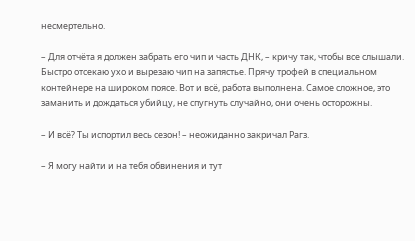несмертельно.

– Для отчёта я должен забрать его чип и часть ДНК, – кричу так, чтобы все слышали. Быстро отсекаю ухо и вырезаю чип на запястье. Прячу трофей в специальном контейнере на широком поясе. Вот и всё, работа выполнена. Самое сложное, это заманить и дождаться убийцу, не спугнуть случайно, они очень осторожны.

– И всё? Ты испортил весь сезон! – неожиданно закричал Рагз.

– Я могу найти и на тебя обвинения и тут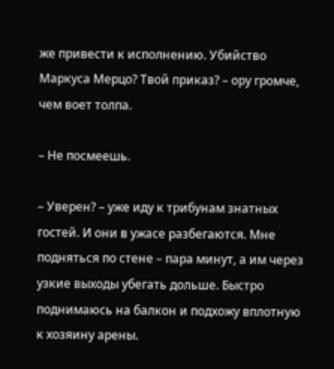же привести к исполнению. Убийство Маркуса Мерцо? Твой приказ? – ору громче, чем воет толпа.

– Не посмеешь.

– Уверен? – уже иду к трибунам знатных гостей. И они в ужасе разбегаются. Мне подняться по стене – пара минут, а им через узкие выходы убегать дольше. Быстро поднимаюсь на балкон и подхожу вплотную к хозяину арены.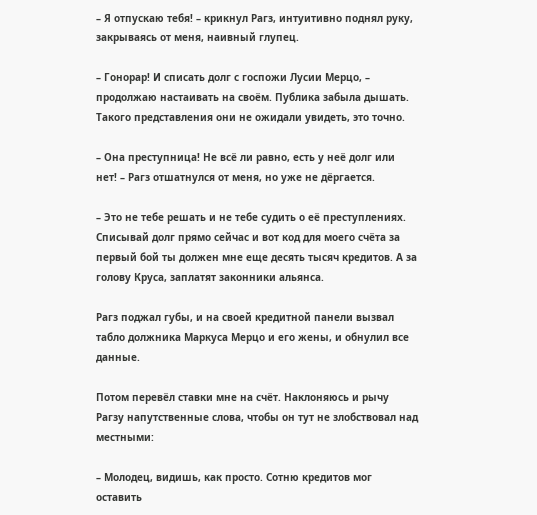– Я отпускаю тебя! – крикнул Рагз, интуитивно поднял руку, закрываясь от меня, наивный глупец.

– Гонорар! И списать долг с госпожи Лусии Мерцо, – продолжаю настаивать на своём. Публика забыла дышать. Такого представления они не ожидали увидеть, это точно.

– Она преступница! Не всё ли равно, есть у неё долг или нет! – Рагз отшатнулся от меня, но уже не дёргается.

– Это не тебе решать и не тебе судить о её преступлениях. Списывай долг прямо сейчас и вот код для моего счёта за первый бой ты должен мне еще десять тысяч кредитов. А за голову Круса, заплатят законники альянса.

Рагз поджал губы, и на своей кредитной панели вызвал табло должника Маркуса Мерцо и его жены, и обнулил все данные.

Потом перевёл ставки мне на счёт. Наклоняюсь и рычу Рагзу напутственные слова, чтобы он тут не злобствовал над местными:

– Молодец, видишь, как просто. Сотню кредитов мог оставить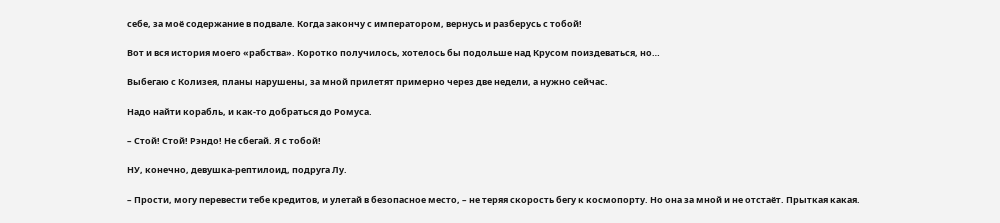себе, за моё содержание в подвале. Когда закончу с императором, вернусь и разберусь с тобой!

Вот и вся история моего «рабства». Коротко получилось, хотелось бы подольше над Крусом поиздеваться, но…

Выбегаю с Колизея, планы нарушены, за мной прилетят примерно через две недели, а нужно сейчас.

Надо найти корабль, и как-то добраться до Ромуса.

– Стой! Стой! Рэндо! Не сбегай. Я с тобой!

НУ, конечно, девушка-рептилоид, подруга Лу.

– Прости, могу перевести тебе кредитов, и улетай в безопасное место, – не теряя скорость бегу к космопорту. Но она за мной и не отстаёт. Прыткая какая.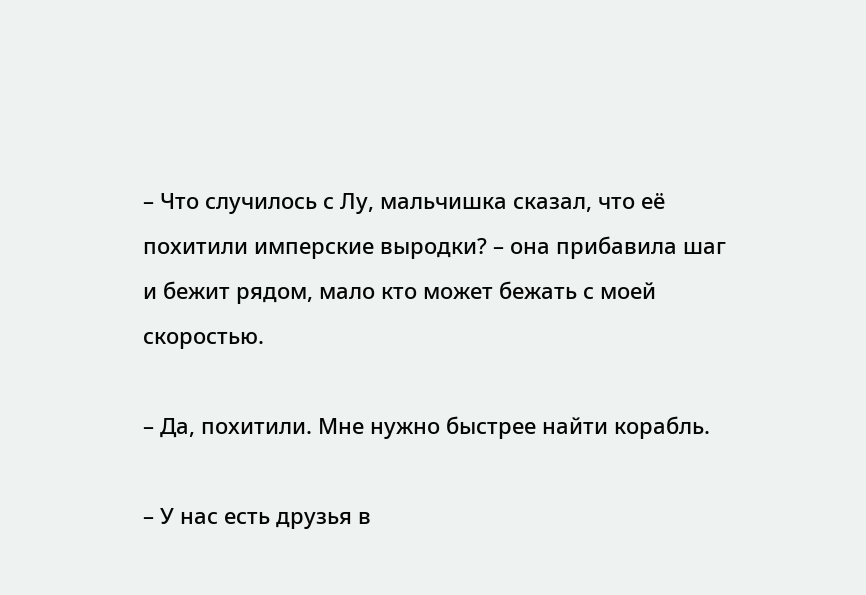– Что случилось с Лу, мальчишка сказал, что её похитили имперские выродки? – она прибавила шаг и бежит рядом, мало кто может бежать с моей скоростью.

– Да, похитили. Мне нужно быстрее найти корабль.

– У нас есть друзья в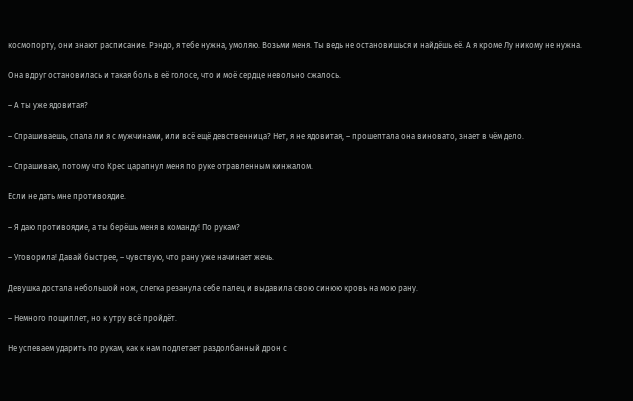космопорту, они знают расписание. Рэндо, я тебе нужна, умоляю. Возьми меня. Ты ведь не остановишься и найдёшь её. А я кроме Лу никому не нужна.

Она вдруг остановилась и такая боль в её голосе, что и моё сердце невольно сжалось.

– А ты уже ядовитая?

– Спрашиваешь, спала ли я с мужчинами, или всё ещё девственница? Нет, я не ядовитая, – прошептала она виновато, знает в чём дело.

– Спрашиваю, потому что Крес царапнул меня по руке отравленным кинжалом.

Если не дать мне противоядие.

– Я даю противоядие, а ты берёшь меня в команду! По рукам?

– Уговорила! Давай быстрее, – чувствую, что рану уже начинает жечь.

Девушка достала небольшой нож, слегка резанула себе палец и выдавила свою синюю кровь на мою рану.

– Немного пощиплет, но к утру всё пройдёт.

Не успеваем ударить по рукам, как к нам подлетает раздолбанный дрон с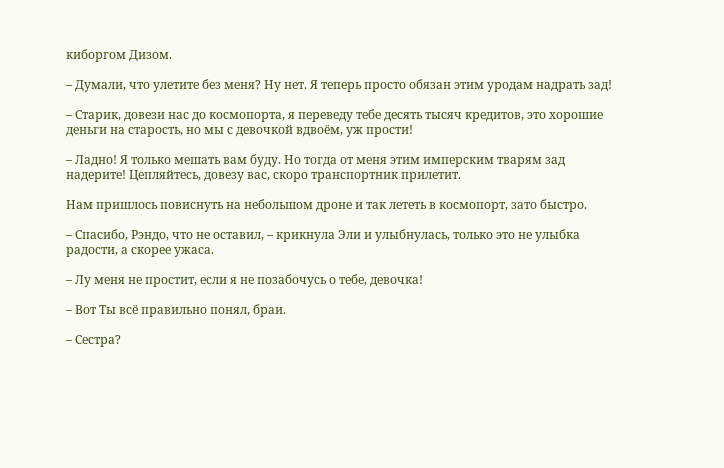киборгом Дизом.

– Думали, что улетите без меня? Ну нет. Я теперь просто обязан этим уродам надрать зад!

– Старик, довези нас до космопорта, я переведу тебе десять тысяч кредитов, это хорошие деньги на старость, но мы с девочкой вдвоём, уж прости!

– Ладно! Я только мешать вам буду. Но тогда от меня этим имперским тварям зад надерите! Цепляйтесь, довезу вас, скоро транспортник прилетит.

Нам пришлось повиснуть на небольшом дроне и так лететь в космопорт, зато быстро.

– Спасибо, Рэндо, что не оставил, – крикнула Эли и улыбнулась, только это не улыбка радости, а скорее ужаса.

– Лу меня не простит, если я не позабочусь о тебе, девочка!

– Вот Ты всё правильно понял, браи.

– Сестра?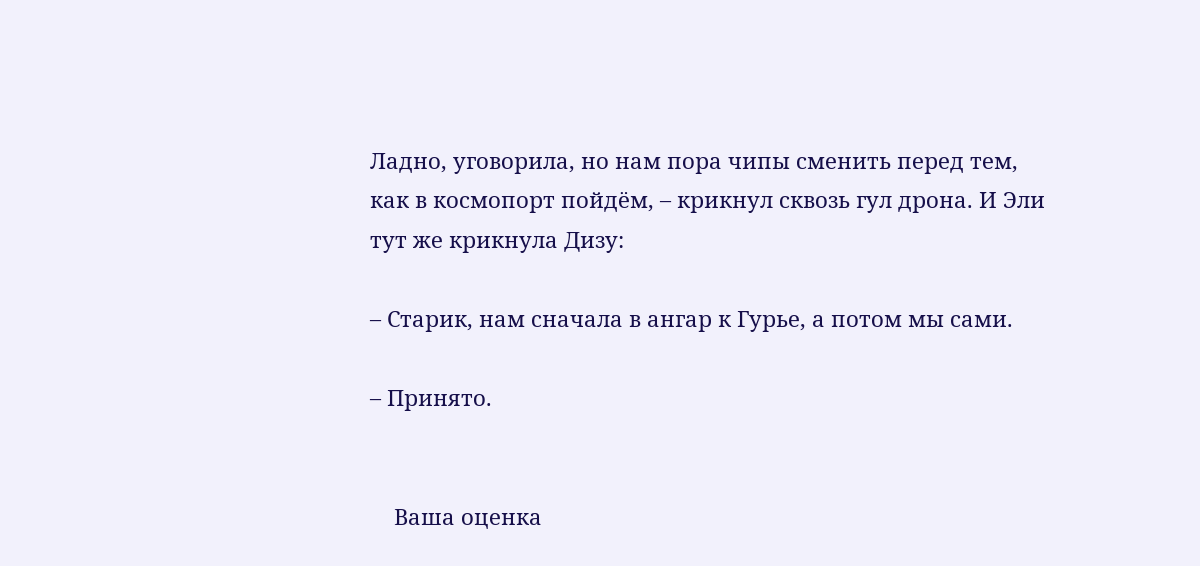Ладно, уговорила, но нам пора чипы сменить перед тем, как в космопорт пойдём, – крикнул сквозь гул дрона. И Эли тут же крикнула Дизу:

– Старик, нам сначала в ангар к Гурье, а потом мы сами.

– Принято.


    Ваша оценка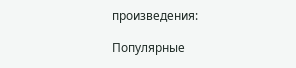произведения:

Популярные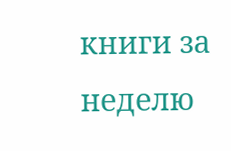книги за неделю